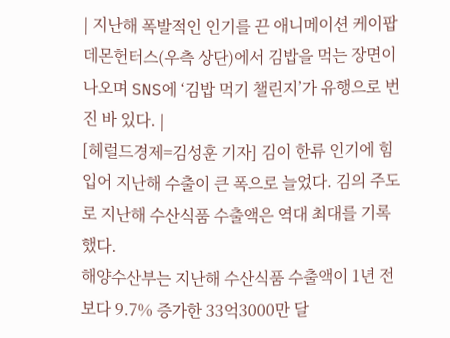| 지난해 폭발적인 인기를 끈 애니메이션 케이팝데몬헌터스(우측 상단)에서 김밥을 먹는 장면이 나오며 SNS에 ‘김밥 먹기 챌린지’가 유행으로 번진 바 있다. |
[헤럴드경제=김성훈 기자] 김이 한류 인기에 힘입어 지난해 수출이 큰 폭으로 늘었다. 김의 주도로 지난해 수산식품 수출액은 역대 최대를 기록했다.
해양수산부는 지난해 수산식품 수출액이 1년 전보다 9.7% 증가한 33억3000만 달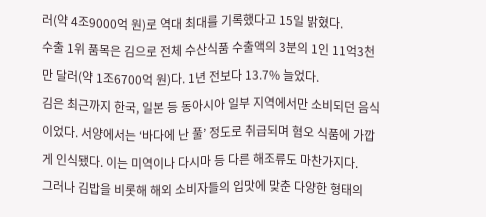러(약 4조9000억 원)로 역대 최대를 기록했다고 15일 밝혔다.
수출 1위 품목은 김으로 전체 수산식품 수출액의 3분의 1인 11억3천만 달러(약 1조6700억 원)다. 1년 전보다 13.7% 늘었다.
김은 최근까지 한국, 일본 등 동아시아 일부 지역에서만 소비되던 음식이었다. 서양에서는 ‘바다에 난 풀’ 정도로 취급되며 혐오 식품에 가깝게 인식됐다. 이는 미역이나 다시마 등 다른 해조류도 마찬가지다.
그러나 김밥을 비롯해 해외 소비자들의 입맛에 맞춘 다양한 형태의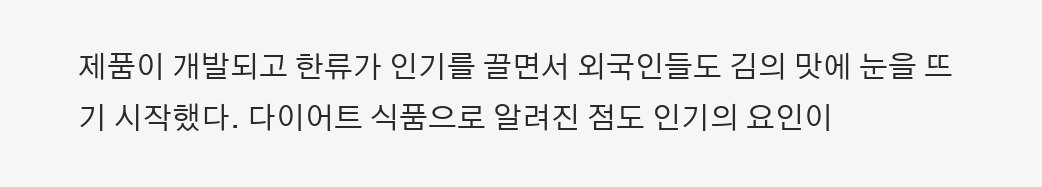제품이 개발되고 한류가 인기를 끌면서 외국인들도 김의 맛에 눈을 뜨기 시작했다. 다이어트 식품으로 알려진 점도 인기의 요인이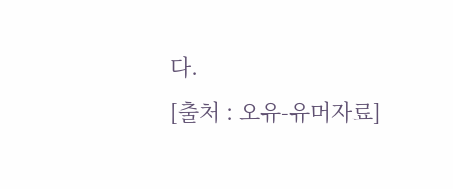다.
[출처 : 오유-유머자료]